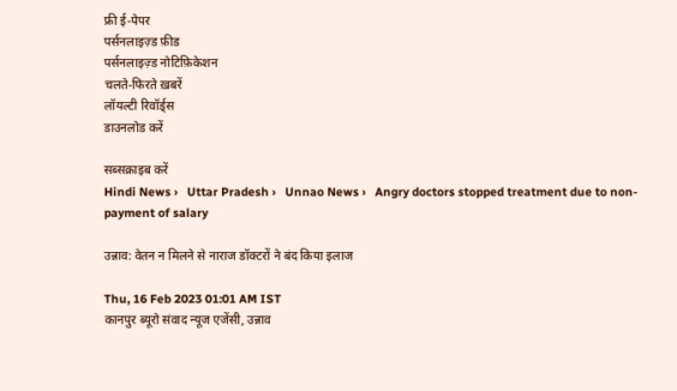फ्री ई-पेपर
पर्सनलाइज़्ड फ़ीड
पर्सनलाइज़्ड नोटिफ़िकेशन
चलते-फिरते ख़बरें
लॉयल्टी रिवॉर्ड्स
डाउनलोड करें

सब्सक्राइब करें
Hindi News ›   Uttar Pradesh ›   Unnao News ›   Angry doctors stopped treatment due to non-payment of salary

उन्नाव: वेतन न मिलने से नाराज डॉक्टरों ने बंद किया इलाज

Thu, 16 Feb 2023 01:01 AM IST
कानपुर ब्यूरो संवाद न्यूज एजेंसी, उन्नाव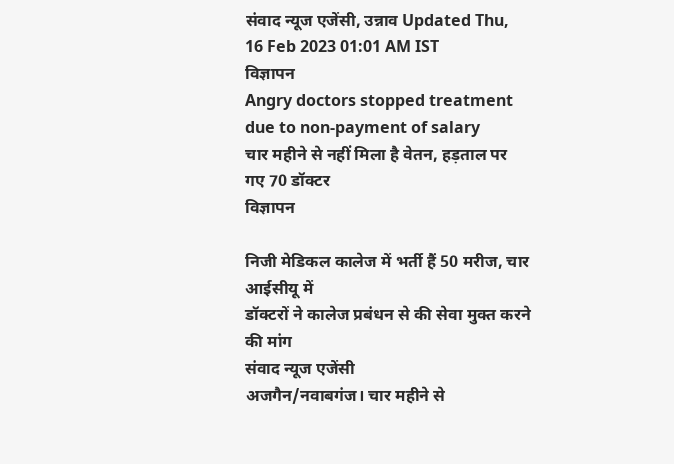संवाद न्यूज एजेंसी, उन्नाव Updated Thu, 16 Feb 2023 01:01 AM IST
विज्ञापन
Angry doctors stopped treatment due to non-payment of salary
चार महीने से नहीं मिला है वेतन, हड़ताल पर गए 70 डॉक्टर
विज्ञापन

निजी मेडिकल कालेज में भर्ती हैं 50 मरीज, चार आईसीयू में
डॉक्टरों ने कालेज प्रबंधन से की सेवा मुक्त करने की मांग
संवाद न्यूज एजेंसी
अजगैन/नवाबगंज। चार महीने से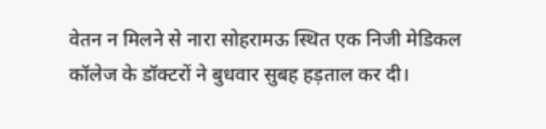वेतन न मिलने से नारा सोहरामऊ स्थित एक निजी मेडिकल कॉलेज के डॉक्टरों ने बुधवार सुबह हड़ताल कर दी।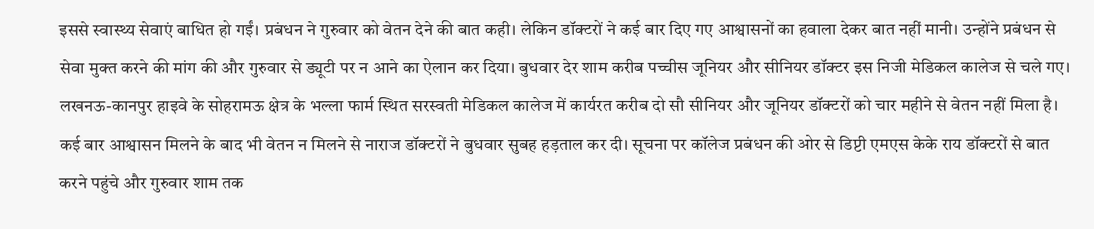इससे स्वास्थ्य सेवाएं बाधित हो गईं। प्रबंधन ने गुरुवार को वेतन देने की बात कही। लेकिन डॉक्टरों ने कई बार दिए गए आश्वासनों का हवाला देकर बात नहीं मानी। उन्होंने प्रबंधन से सेवा मुक्त करने की मांग की और गुरुवार से ड्यूटी पर न आने का ऐलान कर दिया। बुधवार देर शाम करीब पच्चीस जूनियर और सीनियर डॉक्टर इस निजी मेडिकल कालेज से चले गए।
लखनऊ-कानपुर हाइवे के सोहरामऊ क्षेत्र के भल्ला फार्म स्थित सरस्वती मेडिकल कालेज में कार्यरत करीब दो सौ सीनियर और जूनियर डॉक्टरों को चार महीने से वेतन नहीं मिला है। कई बार आश्वासन मिलने के बाद भी वेतन न मिलने से नाराज डॉक्टरों ने बुधवार सुबह हड़ताल कर दी। सूचना पर कॉलेज प्रबंधन की ओर से डिप्टी एमएस केके राय डॉक्टरों से बात करने पहुंचे और गुरुवार शाम तक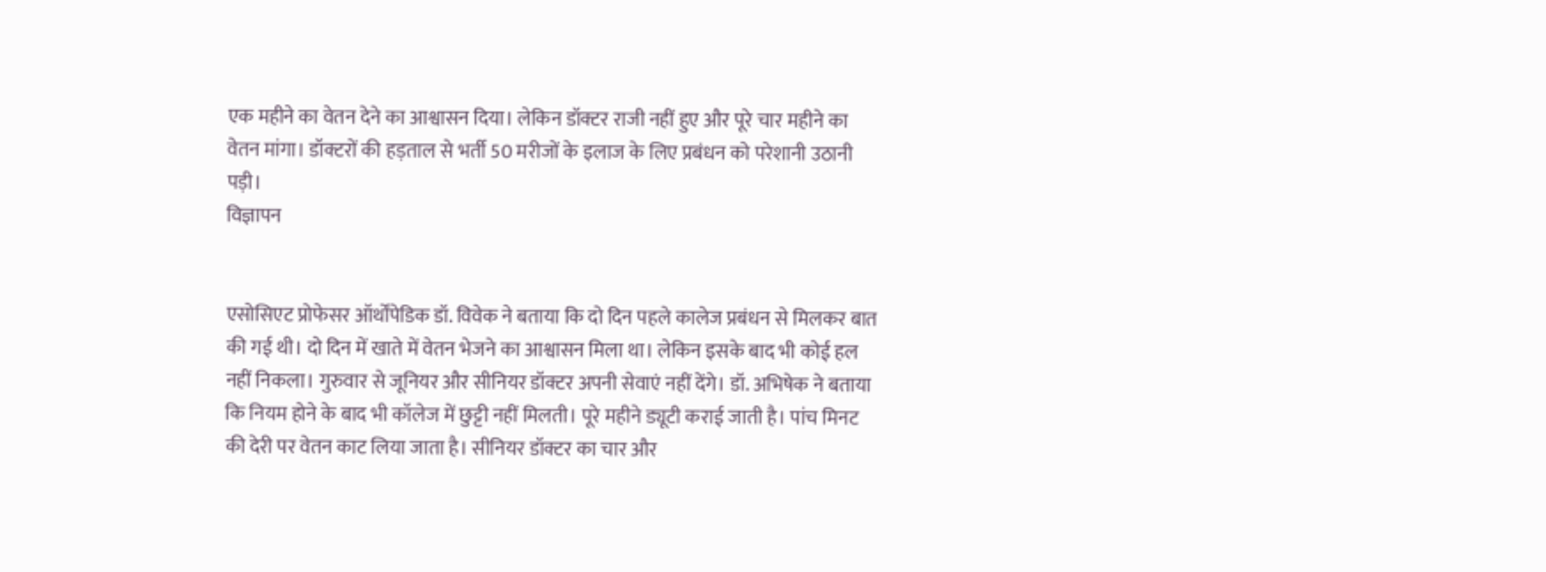एक महीने का वेतन देने का आश्वासन दिया। लेकिन डॉक्टर राजी नहीं हुए और पूरे चार महीने का वेतन मांगा। डॉक्टरों की हड़ताल से भर्ती 50 मरीजों के इलाज के लिए प्रबंधन को परेशानी उठानी पड़ी।
विज्ञापन


एसोसिएट प्रोफेसर ऑर्थोंपेडिक डॉ. विवेक ने बताया कि दो दिन पहले कालेज प्रबंधन से मिलकर बात की गई थी। दो दिन में खाते में वेतन भेजने का आश्वासन मिला था। लेकिन इसके बाद भी कोई हल नहीं निकला। गुरुवार से जूनियर और सीनियर डॉक्टर अपनी सेवाएं नहीं देंगे। डॉ. अभिषेक ने बताया कि नियम होने के बाद भी कॉलेज में छुट्टी नहीं मिलती। पूरे महीने ड्यूटी कराई जाती है। पांच मिनट की देरी पर वेतन काट लिया जाता है। सीनियर डॉक्टर का चार और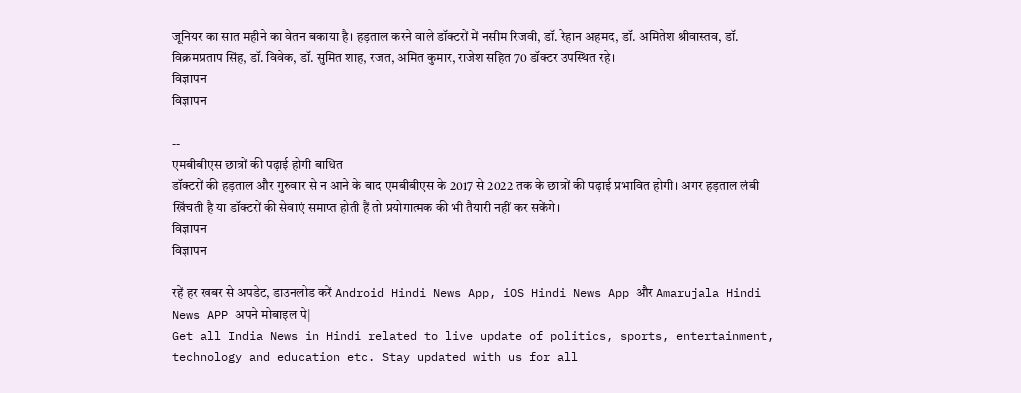जूनियर का सात महीने का वेतन बकाया है। हड़ताल करने वाले डॉक्टरों में नसीम रिजवी, डॉ. रेहान अहमद, डॉ. अमितेश श्रीवास्तव, डॉ. विक्रमप्रताप सिंह, डॉ. विवेक, डॉ. सुमित शाह, रजत, अमित कुमार, राजेश सहित 70 डॉक्टर उपस्थित रहे।
विज्ञापन
विज्ञापन

--
एमबीबीएस छात्रों की पढ़ाई होगी बाधित
डॉक्टरों की हड़ताल और गुरुवार से न आने के बाद एमबीबीएस के 2017 से 2022 तक के छात्रों की पढ़ाई प्रभावित होगी। अगर हड़ताल लंबी खिंचती है या डॉक्टरों की सेवाएं समाप्त होती हैं तो प्रयोगात्मक की भी तैयारी नहीं कर सकेंगे।
विज्ञापन
विज्ञापन

रहें हर खबर से अपडेट, डाउनलोड करें Android Hindi News App, iOS Hindi News App और Amarujala Hindi News APP अपने मोबाइल पे|
Get all India News in Hindi related to live update of politics, sports, entertainment, technology and education etc. Stay updated with us for all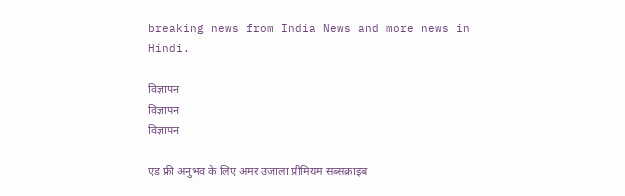breaking news from India News and more news in Hindi.

विज्ञापन
विज्ञापन
विज्ञापन

एड फ्री अनुभव के लिए अमर उजाला प्रीमियम सब्सक्राइब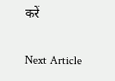करें

Next Article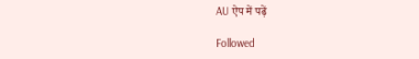AU ऐप में पढ़ें

Followed